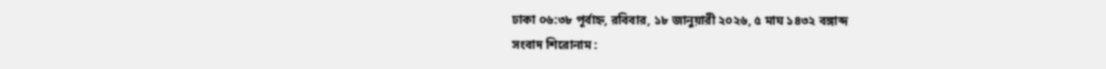ঢাকা ০৬:৩৮ পূর্বাহ্ন, রবিবার, ১৮ জানুয়ারী ২০২৬, ৫ মাঘ ১৪৩২ বঙ্গাব্দ
সংবাদ শিরোনাম :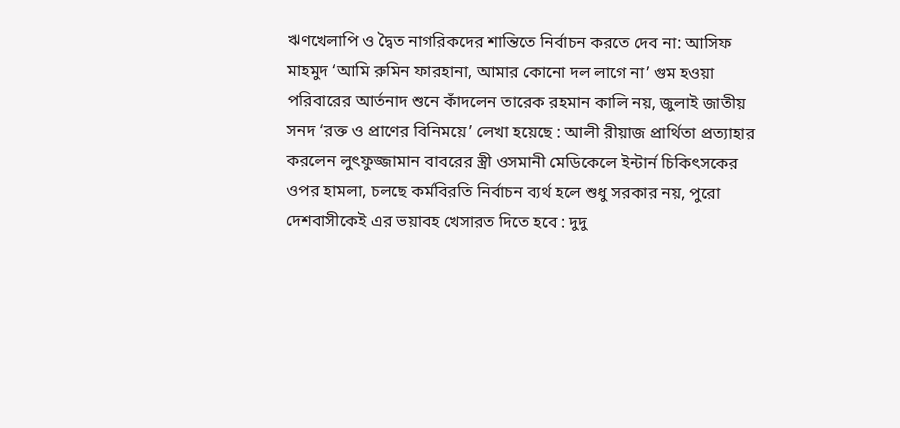ঋণখেলাপি ও দ্বৈত নাগরিকদের শান্তিতে নির্বাচন করতে দেব না: আসিফ মাহমুদ ‘আমি রুমিন ফারহানা, আমার কোনো দল লাগে না’ গুম হওয়া পরিবারের আর্তনাদ শুনে কাঁদলেন তারেক রহমান কালি নয়, জুলাই জাতীয় সনদ ‘রক্ত ও প্রাণের বিনিময়ে’ লেখা হয়েছে : আলী রীয়াজ প্রার্থিতা প্রত্যাহার করলেন লুৎফুজ্জামান বাবরের স্ত্রী ওসমানী মেডিকেলে ইন্টার্ন চিকিৎসকের ওপর হামলা, চলছে কর্মবিরতি নির্বাচন ব্যর্থ হলে শুধু সরকার নয়, পুরো দেশবাসীকেই এর ভয়াবহ খেসারত দিতে হবে : দুদু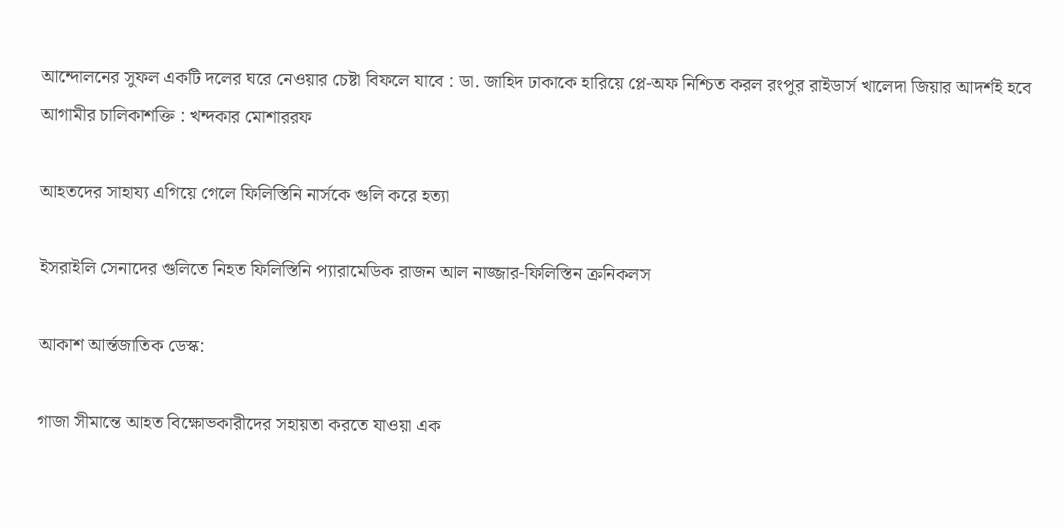আন্দোলনের সুফল একটি দলের ঘরে নেওয়ার চেষ্টা বিফলে যাবে : ডা. জাহিদ ঢাকাকে হারিয়ে প্লে-অফ নিশ্চিত করল রংপুর রাইডার্স খালেদা জিয়ার আদর্শই হবে আগামীর চালিকাশক্তি : খন্দকার মোশাররফ

আহতদের সাহায্য এগিয়ে গেলে ফিলিস্তিনি নার্সকে গুলি করে হত্যা

ইসরাইলি সেনাদের গুলিতে নিহত ফিলিস্তিনি প্যারামেডিক রাজন আল নাজ্জার-ফিলিস্তিন ক্রনিকলস

আকাশ আর্ন্তজাতিক ডেস্ক:

গাজা সীমান্তে আহত বিক্ষোভকারীদের সহায়তা করতে যাওয়া এক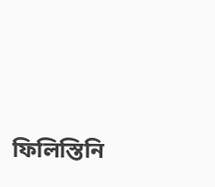ফিলিস্তিনি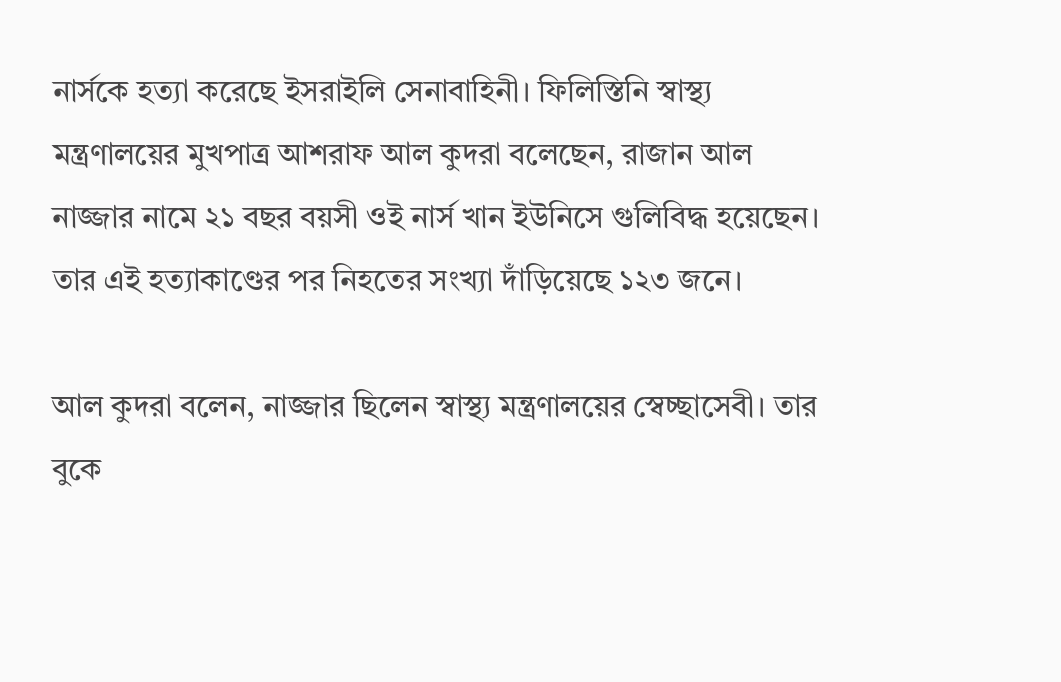নার্সকে হত্যা করেছে ইসরাইলি সেনাবাহিনী। ফিলিস্তিনি স্বাস্থ্য মন্ত্রণালয়ের মুখপাত্র আশরাফ আল কুদরা বলেছেন, রাজান আল নাজ্জার নামে ২১ বছর বয়সী ওই নার্স খান ইউনিসে গুলিবিদ্ধ হয়েছেন। তার এই হত্যাকাণ্ডের পর নিহতের সংখ্যা দাঁড়িয়েছে ১২৩ জনে।

আল কুদরা বলেন, নাজ্জার ছিলেন স্বাস্থ্য মন্ত্রণালয়ের স্বেচ্ছাসেবী। তার বুকে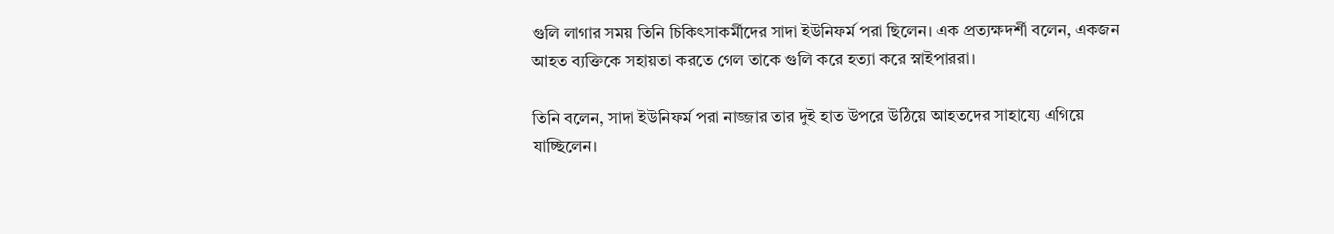গুলি লাগার সময় তিনি চিকিৎসাকর্মীদের সাদা ইউনিফর্ম পরা ছিলেন। এক প্রত্যক্ষদর্শী বলেন, একজন আহত ব্যক্তিকে সহায়তা করতে গেল তাকে গুলি করে হত্যা করে স্নাইপাররা।

তিনি বলেন, সাদা ইউনিফর্ম পরা নাজ্জার তার দুই হাত উপরে উঠিয়ে আহতদের সাহায্যে এগিয়ে যাচ্ছিলেন।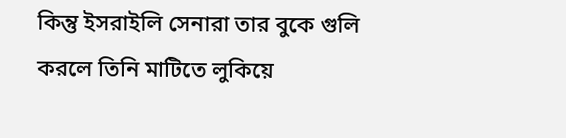কিন্তু ইসরাইলি সেনারা তার বুকে গুলি করলে তিনি মাটিতে লুকিয়ে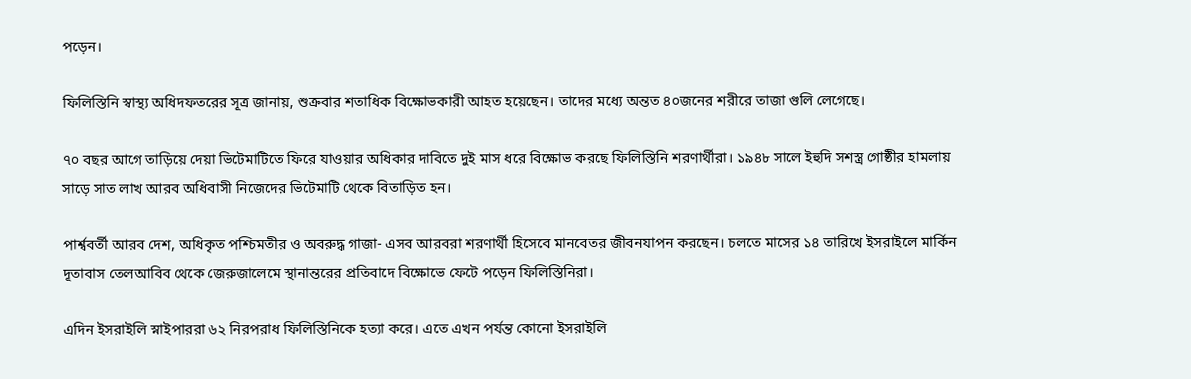পড়েন।

ফিলিস্তিনি স্বাস্থ্য অধিদফতরের সূত্র জানায়, শুক্রবার শতাধিক বিক্ষোভকারী আহত হয়েছেন। তাদের মধ্যে অন্তত ৪০জনের শরীরে তাজা গুলি লেগেছে।

৭০ বছর আগে তাড়িয়ে দেয়া ভিটেমাটিতে ফিরে যাওয়ার অধিকার দাবিতে দুই মাস ধরে বিক্ষোভ করছে ফিলিস্তিনি শরণার্থীরা। ১৯৪৮ সালে ইহুদি সশস্ত্র গোষ্ঠীর হামলায় সাড়ে সাত লাখ আরব অধিবাসী নিজেদের ভিটেমাটি থেকে বিতাড়িত হন।

পার্শ্ববর্তী আরব দেশ, অধিকৃত পশ্চিমতীর ও অবরুদ্ধ গাজা- এসব আরবরা শরণার্থী হিসেবে মানবেতর জীবনযাপন করছেন। চলতে মাসের ১৪ তারিখে ইসরাইলে মার্কিন দূতাবাস তেলআবিব থেকে জেরুজালেমে স্থানান্তরের প্রতিবাদে বিক্ষোভে ফেটে পড়েন ফিলিস্তিনিরা।

এদিন ইসরাইলি স্নাইপাররা ৬২ নিরপরাধ ফিলিস্তিনিকে হত্যা করে। এতে এখন পর্যন্ত কোনো ইসরাইলি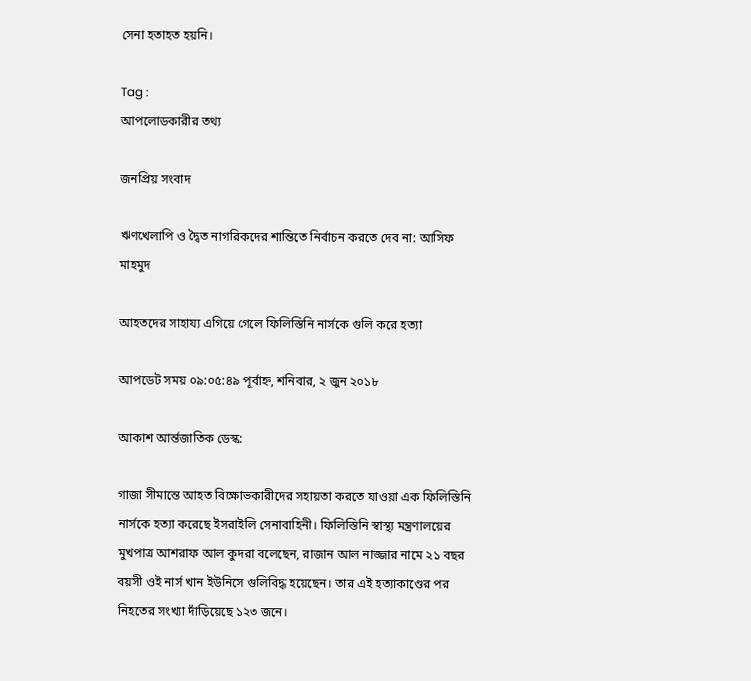সেনা হতাহত হয়নি।

Tag :
আপলোডকারীর তথ্য

জনপ্রিয় সংবাদ

ঋণখেলাপি ও দ্বৈত নাগরিকদের শান্তিতে নির্বাচন করতে দেব না: আসিফ মাহমুদ

আহতদের সাহায্য এগিয়ে গেলে ফিলিস্তিনি নার্সকে গুলি করে হত্যা

আপডেট সময় ০৯:০৫:৪৯ পূর্বাহ্ন, শনিবার, ২ জুন ২০১৮

আকাশ আর্ন্তজাতিক ডেস্ক:

গাজা সীমান্তে আহত বিক্ষোভকারীদের সহায়তা করতে যাওয়া এক ফিলিস্তিনি নার্সকে হত্যা করেছে ইসরাইলি সেনাবাহিনী। ফিলিস্তিনি স্বাস্থ্য মন্ত্রণালয়ের মুখপাত্র আশরাফ আল কুদরা বলেছেন, রাজান আল নাজ্জার নামে ২১ বছর বয়সী ওই নার্স খান ইউনিসে গুলিবিদ্ধ হয়েছেন। তার এই হত্যাকাণ্ডের পর নিহতের সংখ্যা দাঁড়িয়েছে ১২৩ জনে।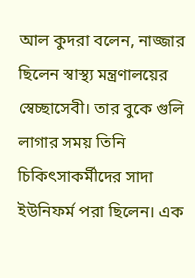আল কুদরা বলেন, নাজ্জার ছিলেন স্বাস্থ্য মন্ত্রণালয়ের স্বেচ্ছাসেবী। তার বুকে গুলি লাগার সময় তিনি চিকিৎসাকর্মীদের সাদা ইউনিফর্ম পরা ছিলেন। এক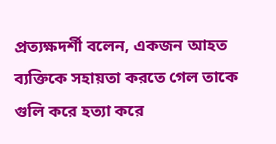প্রত্যক্ষদর্শী বলেন, একজন আহত ব্যক্তিকে সহায়তা করতে গেল তাকে গুলি করে হত্যা করে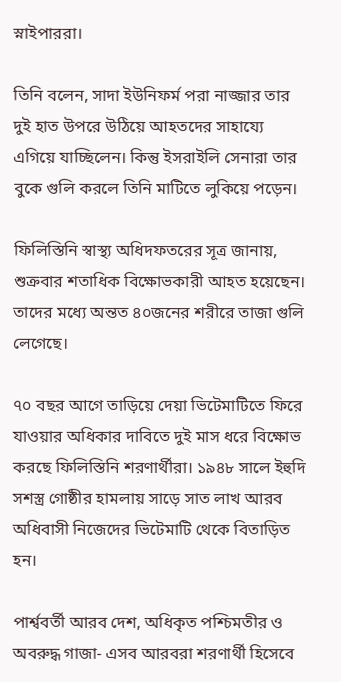স্নাইপাররা।

তিনি বলেন, সাদা ইউনিফর্ম পরা নাজ্জার তার দুই হাত উপরে উঠিয়ে আহতদের সাহায্যে এগিয়ে যাচ্ছিলেন। কিন্তু ইসরাইলি সেনারা তার বুকে গুলি করলে তিনি মাটিতে লুকিয়ে পড়েন।

ফিলিস্তিনি স্বাস্থ্য অধিদফতরের সূত্র জানায়, শুক্রবার শতাধিক বিক্ষোভকারী আহত হয়েছেন। তাদের মধ্যে অন্তত ৪০জনের শরীরে তাজা গুলি লেগেছে।

৭০ বছর আগে তাড়িয়ে দেয়া ভিটেমাটিতে ফিরে যাওয়ার অধিকার দাবিতে দুই মাস ধরে বিক্ষোভ করছে ফিলিস্তিনি শরণার্থীরা। ১৯৪৮ সালে ইহুদি সশস্ত্র গোষ্ঠীর হামলায় সাড়ে সাত লাখ আরব অধিবাসী নিজেদের ভিটেমাটি থেকে বিতাড়িত হন।

পার্শ্ববর্তী আরব দেশ, অধিকৃত পশ্চিমতীর ও অবরুদ্ধ গাজা- এসব আরবরা শরণার্থী হিসেবে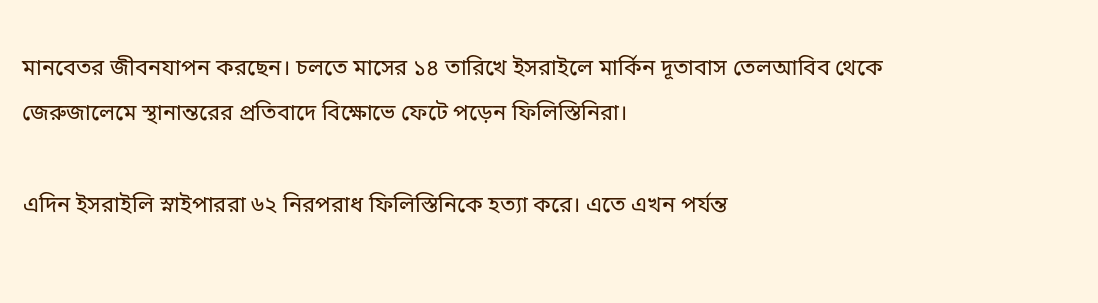মানবেতর জীবনযাপন করছেন। চলতে মাসের ১৪ তারিখে ইসরাইলে মার্কিন দূতাবাস তেলআবিব থেকে জেরুজালেমে স্থানান্তরের প্রতিবাদে বিক্ষোভে ফেটে পড়েন ফিলিস্তিনিরা।

এদিন ইসরাইলি স্নাইপাররা ৬২ নিরপরাধ ফিলিস্তিনিকে হত্যা করে। এতে এখন পর্যন্ত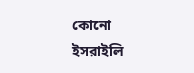কোনো ইসরাইলি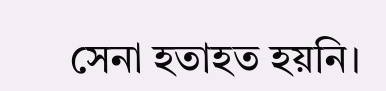সেনা হতাহত হয়নি।